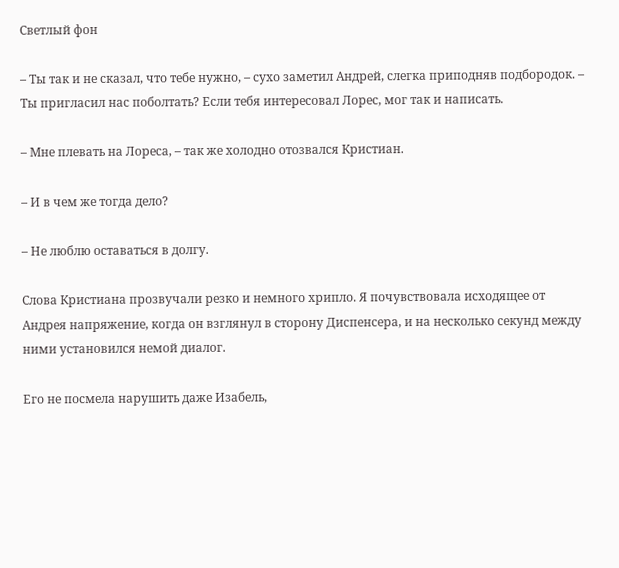Светлый фон

– Ты так и не сказал, что тебе нужно, – сухо заметил Андрей, слегка приподняв подбородок. – Ты пригласил нас поболтать? Если тебя интересовал Лорес, мог так и написать.

– Мне плевать на Лореса, – так же холодно отозвался Кристиан.

– И в чем же тогда дело?

– Не люблю оставаться в долгу.

Слова Кристиана прозвучали резко и немного хрипло. Я почувствовала исходящее от Андрея напряжение, когда он взглянул в сторону Диспенсера, и на несколько секунд между ними установился немой диалог.

Его не посмела нарушить даже Изабель,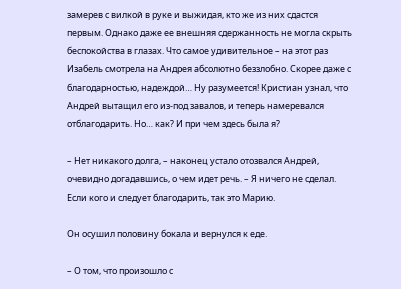замерев с вилкой в руке и выжидая, кто же из них сдастся первым. Однако даже ее внешняя сдержанность не могла скрыть беспокойства в глазах. Что самое удивительное – на этот раз Изабель смотрела на Андрея абсолютно беззлобно. Скорее даже с благодарностью, надеждой… Ну разумеется! Кристиан узнал, что Андрей вытащил его из-под завалов, и теперь намеревался отблагодарить. Но… как? И при чем здесь была я?

– Нет никакого долга, – наконец устало отозвался Андрей, очевидно догадавшись, о чем идет речь. – Я ничего не сделал. Если кого и следует благодарить, так это Марию.

Он осушил половину бокала и вернулся к еде.

– О том, что произошло с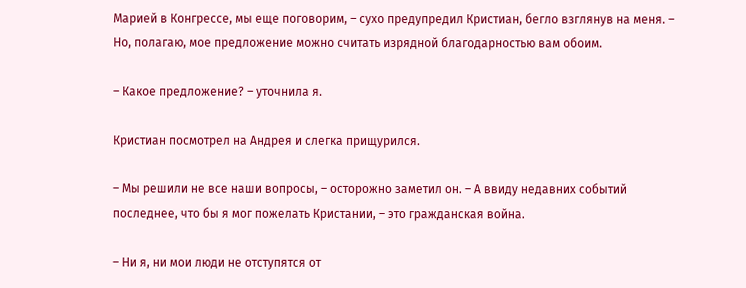Марией в Конгрессе, мы еще поговорим, – сухо предупредил Кристиан, бегло взглянув на меня. – Но, полагаю, мое предложение можно считать изрядной благодарностью вам обоим.

– Какое предложение? – уточнила я.

Кристиан посмотрел на Андрея и слегка прищурился.

– Мы решили не все наши вопросы, – осторожно заметил он. – А ввиду недавних событий последнее, что бы я мог пожелать Кристании, – это гражданская война.

– Ни я, ни мои люди не отступятся от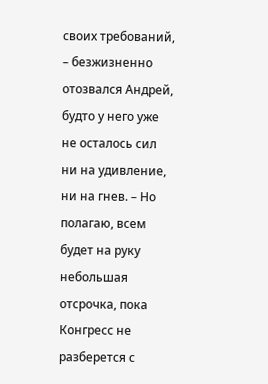своих требований, – безжизненно отозвался Андрей, будто у него уже не осталось сил ни на удивление, ни на гнев. – Но полагаю, всем будет на руку небольшая отсрочка, пока Конгресс не разберется с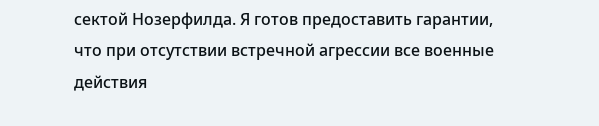сектой Нозерфилда. Я готов предоставить гарантии, что при отсутствии встречной агрессии все военные действия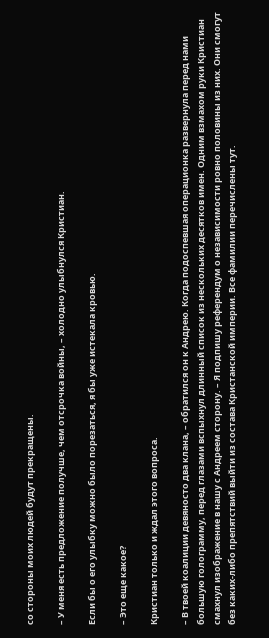со стороны моих людей будут прекращены.

– У меня есть предложение получше, чем отсрочка войны, – холодно улыбнулся Кристиан.

Если бы о его улыбку можно было порезаться, я бы уже истекала кровью.

– Это еще какое?

Кристиан только и ждал этого вопроса.

– В твоей коалиции девяносто два клана, – обратился он к Андрею. Когда подоспевшая операционка развернула перед нами большую голограмму, перед глазами вспыхнул длинный список из нескольких десятков имен. Одним взмахом руки Кристиан смахнул изображение в нашу с Андреем сторону. – Я подпишу референдум о независимости ровно половины из них. Они смогут без каких-либо препятствий выйти из состава Кристанской империи. Все фамилии перечислены тут.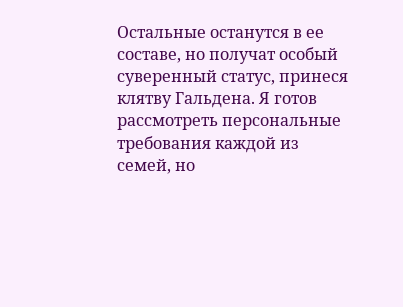Остальные останутся в ее составе, но получат особый суверенный статус, принеся клятву Гальдена. Я готов рассмотреть персональные требования каждой из семей, но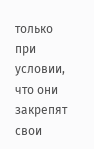только при условии, что они закрепят свои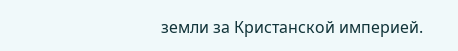земли за Кристанской империей.